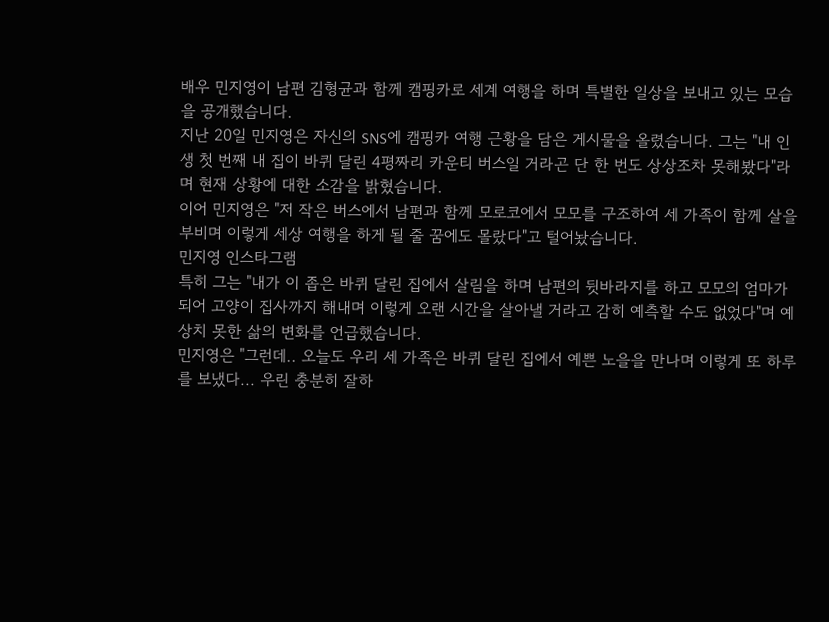배우 민지영이 남편 김형균과 함께 캠핑카로 세계 여행을 하며 특별한 일상을 보내고 있는 모습을 공개했습니다.
지난 20일 민지영은 자신의 SNS에 캠핑카 여행 근황을 담은 게시물을 올렸습니다. 그는 "내 인생 첫 번째 내 집이 바퀴 달린 4평짜리 카운티 버스일 거라곤 단 한 번도 상상조차 못해봤다"라며 현재 상황에 대한 소감을 밝혔습니다.
이어 민지영은 "저 작은 버스에서 남편과 함께 모로코에서 모모를 구조하여 세 가족이 함께 살을 부비며 이렇게 세상 여행을 하게 될 줄 꿈에도 몰랐다"고 털어놨습니다.
민지영 인스타그램
특히 그는 "내가 이 좁은 바퀴 달린 집에서 살림을 하며 남편의 뒷바라지를 하고 모모의 엄마가 되어 고양이 집사까지 해내며 이렇게 오랜 시간을 살아낼 거라고 감히 예측할 수도 없었다"며 예상치 못한 삶의 변화를 언급했습니다.
민지영은 "그런데.. 오늘도 우리 세 가족은 바퀴 달린 집에서 예쁜 노을을 만나며 이렇게 또 하루를 보냈다... 우린 충분히 잘하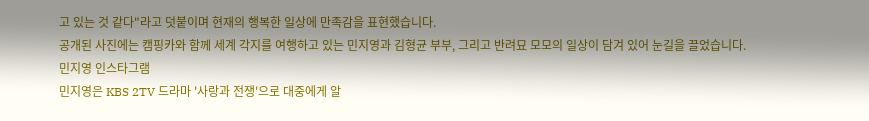고 있는 것 같다"라고 덧붙이며 현재의 행복한 일상에 만족감을 표현했습니다.
공개된 사진에는 캠핑카와 함께 세계 각지를 여행하고 있는 민지영과 김형균 부부, 그리고 반려묘 모모의 일상이 담겨 있어 눈길을 끌었습니다.
민지영 인스타그램
민지영은 KBS 2TV 드라마 '사랑과 전쟁'으로 대중에게 알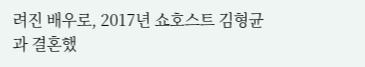려진 배우로, 2017년 쇼호스트 김형균과 결혼했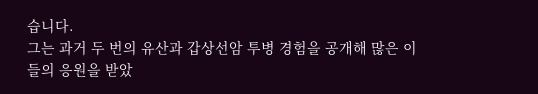습니다.
그는 과거 두 번의 유산과 갑상선암 투병 경험을 공개해 많은 이들의 응원을 받았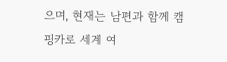으며, 현재는 남편과 함께 캠핑카로 세계 여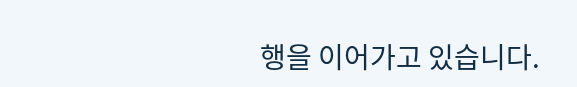행을 이어가고 있습니다.